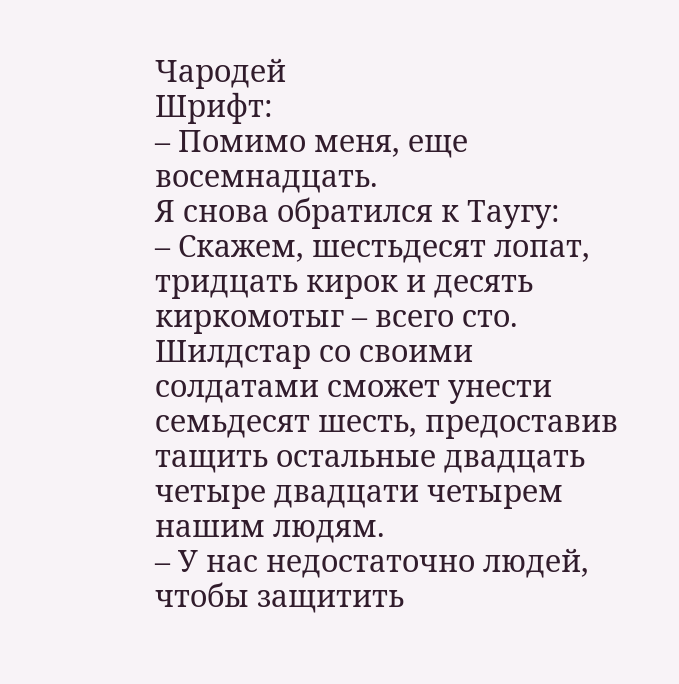Чародей
Шрифт:
– Помимо меня, еще восемнадцать.
Я снова обратился к Таугу:
– Скажем, шестьдесят лопат, тридцать кирок и десять киркомотыг – всего сто. Шилдстар со своими солдатами сможет унести семьдесят шесть, предоставив тащить остальные двадцать четыре двадцати четырем нашим людям.
– У нас недостаточно людей, чтобы защитить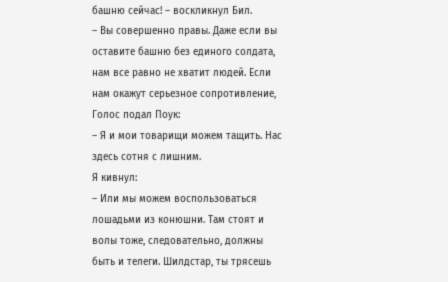башню сейчас! – воскликнул Бил.
– Вы совершенно правы. Даже если вы оставите башню без единого солдата, нам все равно не хватит людей. Если нам окажут серьезное сопротивление,
Голос подал Поук:
– Я и мои товарищи можем тащить. Нас здесь сотня с лишним.
Я кивнул:
– Или мы можем воспользоваться лошадьми из конюшни. Там стоят и волы тоже, следовательно, должны быть и телеги. Шилдстар, ты трясешь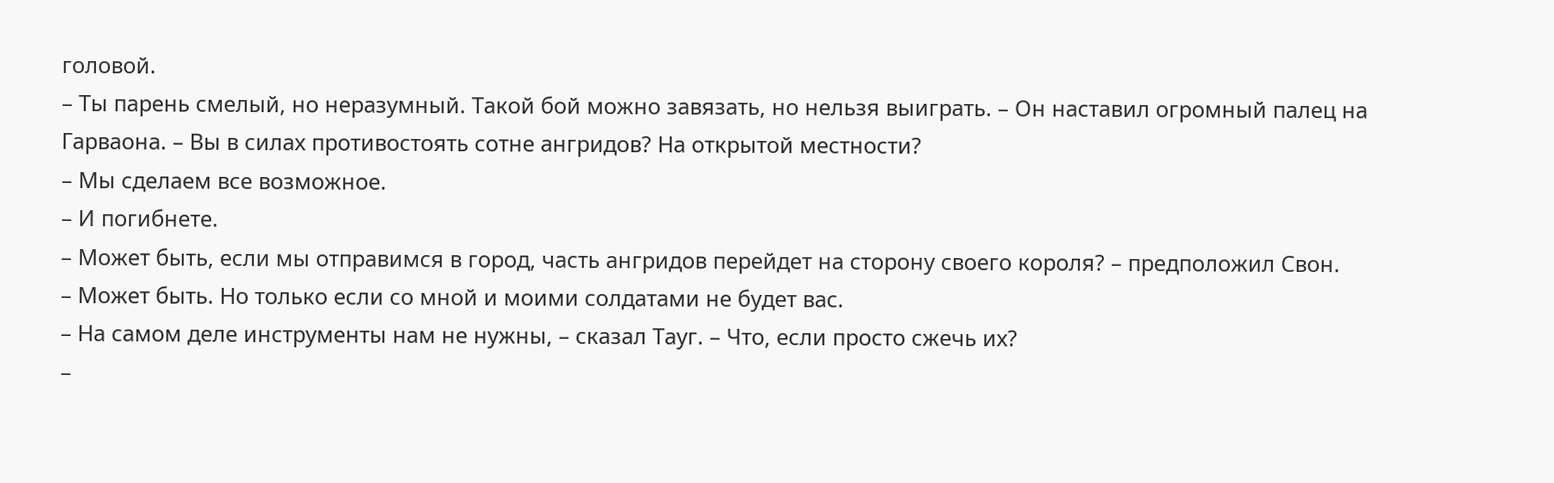головой.
– Ты парень смелый, но неразумный. Такой бой можно завязать, но нельзя выиграть. – Он наставил огромный палец на Гарваона. – Вы в силах противостоять сотне ангридов? На открытой местности?
– Мы сделаем все возможное.
– И погибнете.
– Может быть, если мы отправимся в город, часть ангридов перейдет на сторону своего короля? – предположил Свон.
– Может быть. Но только если со мной и моими солдатами не будет вас.
– На самом деле инструменты нам не нужны, – сказал Тауг. – Что, если просто сжечь их?
–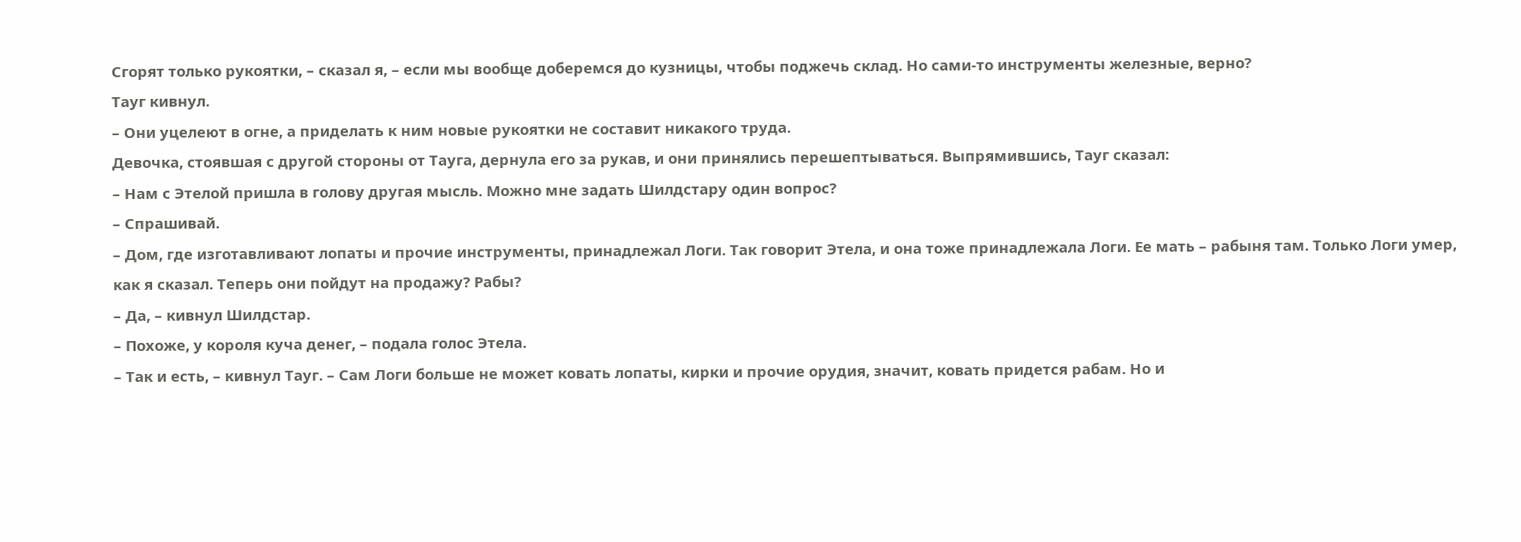Сгорят только рукоятки, – сказал я, – если мы вообще доберемся до кузницы, чтобы поджечь склад. Но сами-то инструменты железные, верно?
Тауг кивнул.
– Они уцелеют в огне, а приделать к ним новые рукоятки не составит никакого труда.
Девочка, стоявшая с другой стороны от Тауга, дернула его за рукав, и они принялись перешептываться. Выпрямившись, Тауг сказал:
– Нам с Этелой пришла в голову другая мысль. Можно мне задать Шилдстару один вопрос?
– Спрашивай.
– Дом, где изготавливают лопаты и прочие инструменты, принадлежал Логи. Так говорит Этела, и она тоже принадлежала Логи. Ее мать – рабыня там. Только Логи умер, как я сказал. Теперь они пойдут на продажу? Рабы?
– Да, – кивнул Шилдстар.
– Похоже, у короля куча денег, – подала голос Этела.
– Так и есть, – кивнул Тауг. – Сам Логи больше не может ковать лопаты, кирки и прочие орудия, значит, ковать придется рабам. Но и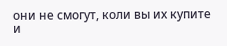они не смогут, коли вы их купите и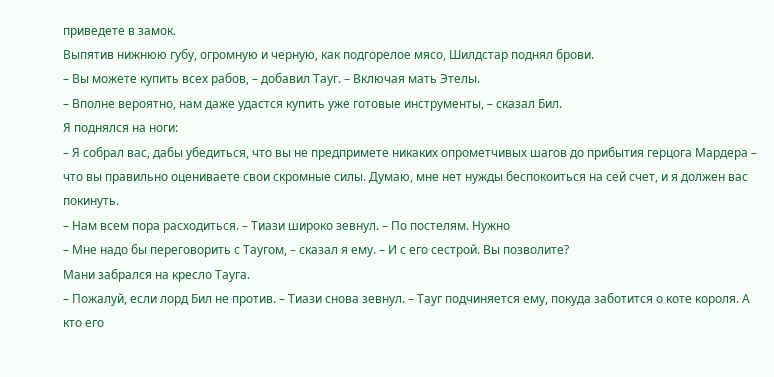приведете в замок.
Выпятив нижнюю губу, огромную и черную, как подгорелое мясо, Шилдстар поднял брови.
– Вы можете купить всех рабов, – добавил Тауг. – Включая мать Этелы.
– Вполне вероятно, нам даже удастся купить уже готовые инструменты, – сказал Бил.
Я поднялся на ноги:
– Я собрал вас, дабы убедиться, что вы не предпримете никаких опрометчивых шагов до прибытия герцога Мардера – что вы правильно оцениваете свои скромные силы. Думаю, мне нет нужды беспокоиться на сей счет, и я должен вас покинуть.
– Нам всем пора расходиться. – Тиази широко зевнул. – По постелям. Нужно
– Мне надо бы переговорить с Таугом, – сказал я ему. – И с его сестрой. Вы позволите?
Мани забрался на кресло Тауга.
– Пожалуй, если лорд Бил не против. – Тиази снова зевнул. – Тауг подчиняется ему, покуда заботится о коте короля. А кто его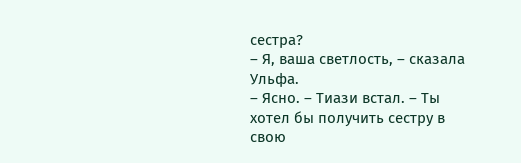сестра?
– Я, ваша светлость, – сказала Ульфа.
– Ясно. – Тиази встал. – Ты хотел бы получить сестру в свою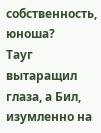собственность, юноша?
Тауг вытаращил глаза, а Бил, изумленно на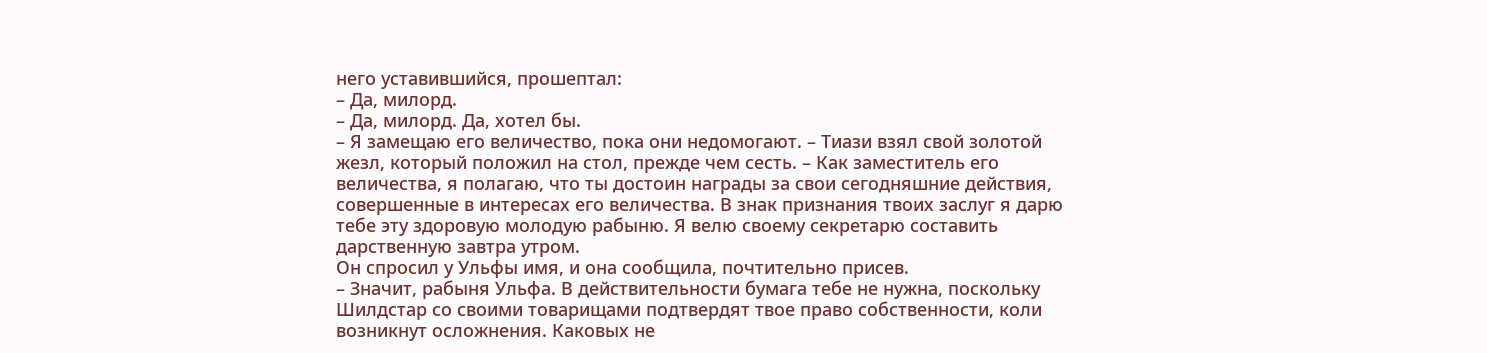него уставившийся, прошептал:
– Да, милорд.
– Да, милорд. Да, хотел бы.
– Я замещаю его величество, пока они недомогают. – Тиази взял свой золотой жезл, который положил на стол, прежде чем сесть. – Как заместитель его величества, я полагаю, что ты достоин награды за свои сегодняшние действия, совершенные в интересах его величества. В знак признания твоих заслуг я дарю тебе эту здоровую молодую рабыню. Я велю своему секретарю составить дарственную завтра утром.
Он спросил у Ульфы имя, и она сообщила, почтительно присев.
– Значит, рабыня Ульфа. В действительности бумага тебе не нужна, поскольку Шилдстар со своими товарищами подтвердят твое право собственности, коли возникнут осложнения. Каковых не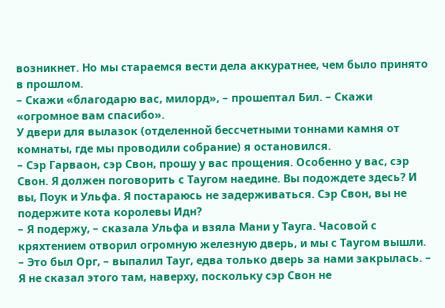возникнет. Но мы стараемся вести дела аккуратнее, чем было принято в прошлом.
– Скажи «благодарю вас, милорд», – прошептал Бил. – Скажи «огромное вам спасибо».
У двери для вылазок (отделенной бессчетными тоннами камня от комнаты, где мы проводили собрание) я остановился.
– Сэр Гарваон, сэр Свон, прошу у вас прощения. Особенно у вас, сэр Свон. Я должен поговорить с Таугом наедине. Вы подождете здесь? И вы, Поук и Ульфа. Я постараюсь не задерживаться. Сэр Свон, вы не подержите кота королевы Идн?
– Я подержу, – сказала Ульфа и взяла Мани у Тауга. Часовой с кряхтением отворил огромную железную дверь, и мы с Таугом вышли.
– Это был Орг, – выпалил Тауг, едва только дверь за нами закрылась. – Я не сказал этого там, наверху, поскольку сэр Свон не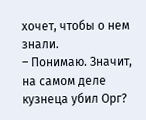хочет, чтобы о нем знали.
– Понимаю. Значит, на самом деле кузнеца убил Орг?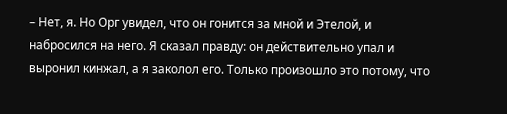– Нет, я. Но Орг увидел, что он гонится за мной и Этелой, и набросился на него. Я сказал правду: он действительно упал и выронил кинжал, а я заколол его. Только произошло это потому, что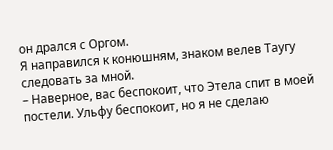он дрался с Оргом.
Я направился к конюшням, знаком велев Таугу следовать за мной.
– Наверное, вас беспокоит, что Этела спит в моей постели. Ульфу беспокоит, но я не сделаю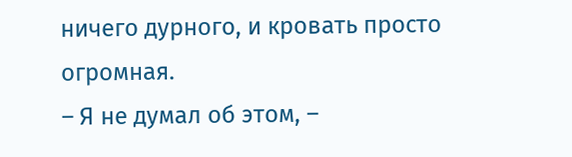ничего дурного, и кровать просто огромная.
– Я не думал об этом, –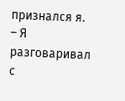признался я. – Я разговаривал с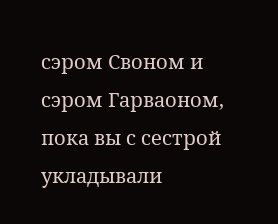сэром Своном и сэром Гарваоном, пока вы с сестрой укладывали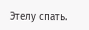Этелу спать.